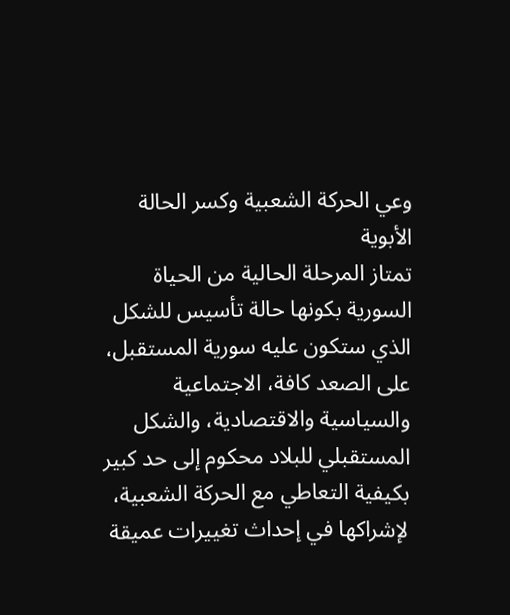وعي الحركة الشعبية وكسر الحالة الأبوية
تمتاز المرحلة الحالية من الحياة السورية بكونها حالة تأسيس للشكل الذي ستكون عليه سورية المستقبل، على الصعد كافة، الاجتماعية والسياسية والاقتصادية، والشكل المستقبلي للبلاد محكوم إلى حد كبير بكيفية التعاطي مع الحركة الشعبية، لإشراكها في إحداث تغييرات عميقة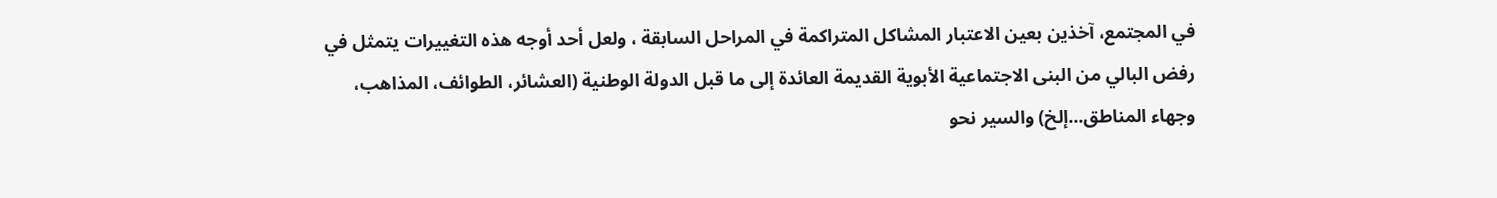في المجتمع، آخذين بعين الاعتبار المشاكل المتراكمة في المراحل السابقة ، ولعل أحد أوجه هذه التغييرات يتمثل في رفض البالي من البنى الاجتماعية الأبوية القديمة العائدة إلى ما قبل الدولة الوطنية (العشائر، الطوائف، المذاهب، وجهاء المناطق...إلخ) والسير نحو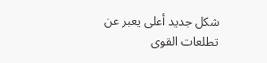شكل جديد أعلى يعبر عن تطلعات القوى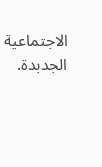الاجتماعية الجدبدة.